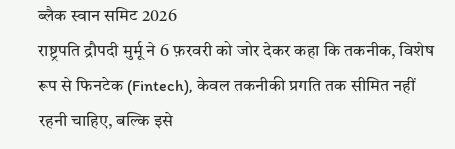ब्लैक स्वान समिट 2026
राष्ट्रपति द्रौपदी मुर्मू ने 6 फ़रवरी को जोर देकर कहा कि तकनीक, विशेष रूप से फिनटेक (Fintech), केवल तकनीकी प्रगति तक सीमित नहीं रहनी चाहिए, बल्कि इसे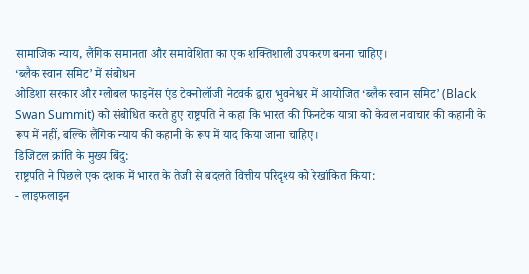सामाजिक न्याय, लैंगिक समानता और समावेशिता का एक शक्तिशाली उपकरण बनना चाहिए।
‘ब्लैक स्वान समिट’ में संबोधन
ओडिशा सरकार और ग्लोबल फाइनेंस एंड टेक्नोलॉजी नेटवर्क द्वारा भुवनेश्वर में आयोजित ‘ब्लैक स्वान समिट’ (Black Swan Summit) को संबोधित करते हुए राष्ट्रपति ने कहा कि भारत की फिनटेक यात्रा को केवल नवाचार की कहानी के रूप में नहीं, बल्कि लैंगिक न्याय की कहानी के रूप में याद किया जाना चाहिए।
डिजिटल क्रांति के मुख्य बिंदु:
राष्ट्रपति ने पिछले एक दशक में भारत के तेजी से बदलते वित्तीय परिदृश्य को रेखांकित किया:
- लाइफलाइन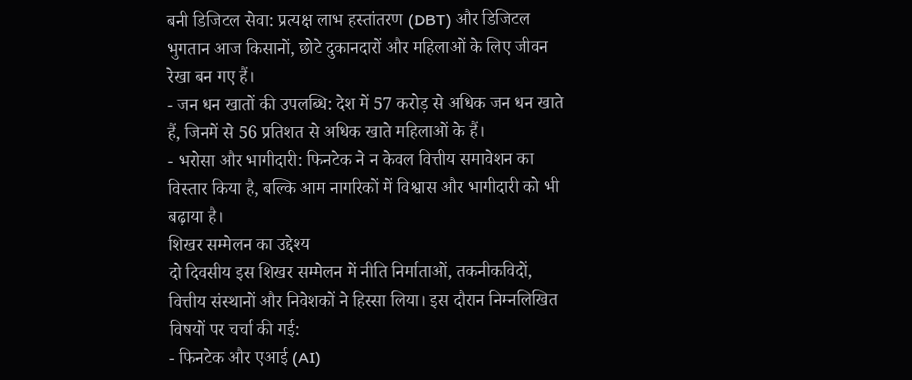बनी डिजिटल सेवा: प्रत्यक्ष लाभ हस्तांतरण (DBT) और डिजिटल भुगतान आज किसानों, छोटे दुकानदारों और महिलाओं के लिए जीवन रेखा बन गए हैं।
- जन धन खातों की उपलब्धि: देश में 57 करोड़ से अधिक जन धन खाते हैं, जिनमें से 56 प्रतिशत से अधिक खाते महिलाओं के हैं।
- भरोसा और भागीदारी: फिनटेक ने न केवल वित्तीय समावेशन का विस्तार किया है, बल्कि आम नागरिकों में विश्वास और भागीदारी को भी बढ़ाया है।
शिखर सम्मेलन का उद्देश्य
दो दिवसीय इस शिखर सम्मेलन में नीति निर्माताओं, तकनीकविदों, वित्तीय संस्थानों और निवेशकों ने हिस्सा लिया। इस दौरान निम्नलिखित विषयों पर चर्चा की गई:
- फिनटेक और एआई (AI)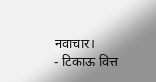नवाचार।
- टिकाऊ वित्त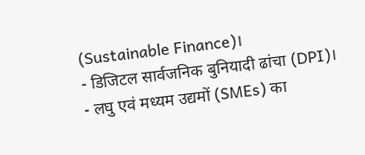(Sustainable Finance)।
- डिजिटल सार्वजनिक बुनियादी ढांचा (DPI)।
- लघु एवं मध्यम उद्यमों (SMEs) का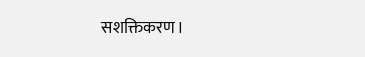सशक्तिकरण।